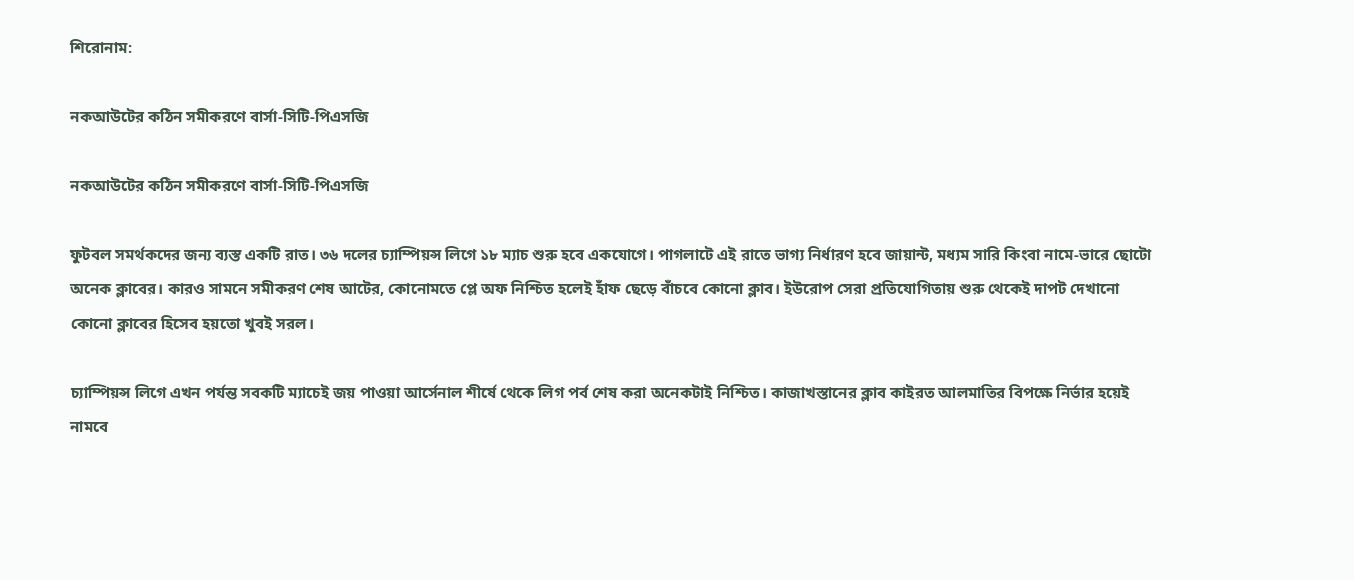শিরোনাম:

নকআউটের কঠিন সমীকরণে বার্সা-সিটি-পিএসজি

নকআউটের কঠিন সমীকরণে বার্সা-সিটি-পিএসজি

ফুটবল সমর্থকদের জন্য ব্যস্ত একটি রাত। ৩৬ দলের চ্যাম্পিয়ন্স লিগে ১৮ ম্যাচ শুরু হবে একযোগে। পাগলাটে এই রাতে ভাগ্য নির্ধারণ হবে জায়ান্ট, মধ্যম সারি কিংবা নামে-ভারে ছোটো অনেক ক্লাবের। কারও সামনে সমীকরণ শেষ আটের, কোনোমতে প্লে অফ নিশ্চিত হলেই হাঁফ ছেড়ে বাঁচবে কোনো ক্লাব। ইউরোপ সেরা প্রতিযোগিতায় শুরু থেকেই দাপট দেখানো কোনো ক্লাবের হিসেব হয়তো খুবই সরল।

চ্যাম্পিয়ন্স লিগে এখন পর্যন্ত সবকটি ম্যাচেই জয় পাওয়া আর্সেনাল শীর্ষে থেকে লিগ পর্ব শেষ করা অনেকটাই নিশ্চিত। কাজাখস্তানের ক্লাব কাইরত আলমাতির বিপক্ষে নির্ভার হয়েই নামবে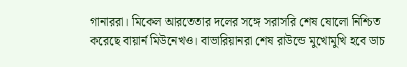গানাররা। মিকেল আরতেতার দলের সঙ্গে সরাসরি শেষ ষোলো নিশ্চিত করেছে বায়ার্ন মিউনেখও। বাভারিয়ানরা শেষ রাউন্ডে মুখোমুখি হবে ডাচ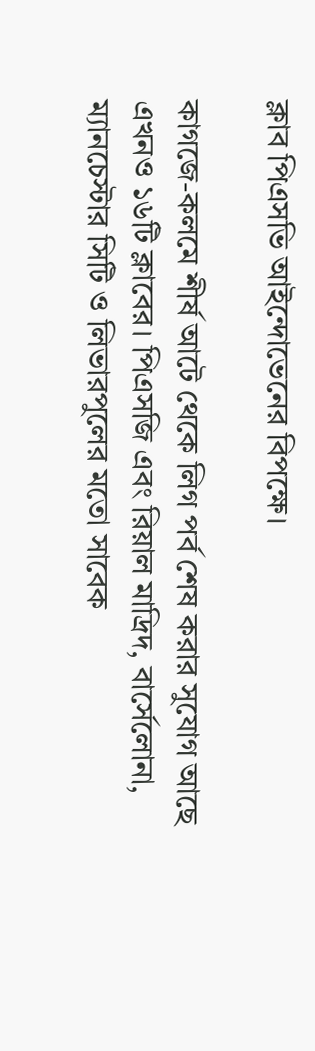ক্লাব পিএসভি আইন্দোভেনের বিপক্ষে।

কাগজে-কলমে শীর্ষ আটে থেকে লিগ পর্ব শেষ করার সুযোগ আছে এখনও ১৬টি ক্লাবের। পিএসজি এবং রিয়াল মাদ্রিদ, বার্সেলোনা, ম্যানচেস্টার সিটি ও লিভারপুলের মতো সাবেক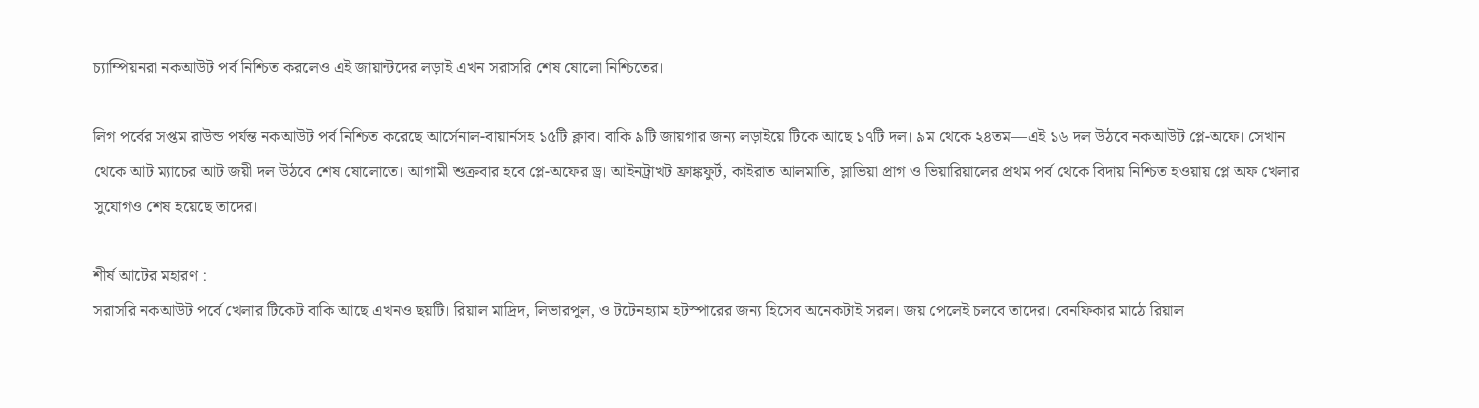চ্যাম্পিয়নরা নকআউট পর্ব নিশ্চিত করলেও এই জায়ান্টদের লড়াই এখন সরাসরি শেষ ষোলো নিশ্চিতের।

লিগ পর্বের সপ্তম রাউন্ড পর্যন্ত নকআউট পর্ব নিশ্চিত করেছে আর্সেনাল-বায়ার্নসহ ১৫টি ক্লাব। বাকি ৯টি জায়গার জন্য লড়াইয়ে টিকে আছে ১৭টি দল। ৯ম থেকে ২৪তম—এই ১৬ দল উঠবে নকআউট প্লে-অফে। সেখান থেকে আট ম্যাচের আট জয়ী দল উঠবে শেষ ষোলোতে। আগামী শুক্রবার হবে প্লে-অফের ড্র। আইনট্রাখট ফ্রাঙ্কফুর্ট, কাইরাত আলমাতি, স্লাভিয়া প্রাগ ও ভিয়ারিয়ালের প্রথম পর্ব থেকে বিদায় নিশ্চিত হওয়ায় প্লে অফ খেলার সুযোগও শেষ হয়েছে তাদের।

শীর্ষ আটের মহারণ :
সরাসরি নকআউট পর্বে খেলার টিকেট বাকি আছে এখনও ছয়টি। রিয়াল মাদ্রিদ, লিভারপুল, ও টটেনহ্যাম হটস্পারের জন্য হিসেব অনেকটাই সরল। জয় পেলেই চলবে তাদের। বেনফিকার মাঠে রিয়াল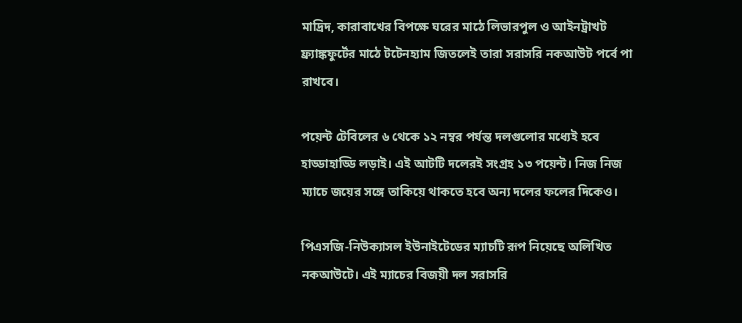মাদ্রিদ, কারাবাখের বিপক্ষে ঘরের মাঠে লিভারপুল ও আইনট্রাখট ফ্র্যাঙ্কফুর্টের মাঠে টটেনহ্যাম জিতলেই তারা সরাসরি নকআউট পর্বে পা রাখবে।

পয়েন্ট টেবিলের ৬ থেকে ১২ নম্বর পর্যন্ত দলগুলোর মধ্যেই হবে হাড্ডাহাড্ডি লড়াই। এই আটটি দলেরই সংগ্রহ ১৩ পয়েন্ট। নিজ নিজ ম্যাচে জয়ের সঙ্গে তাকিয়ে থাকতে হবে অন্য দলের ফলের দিকেও।

পিএসজি-নিউক্যাসল ইউনাইটেডের ম্যাচটি রূপ নিয়েছে অলিখিত নকআউটে। এই ম্যাচের বিজয়ী দল সরাসরি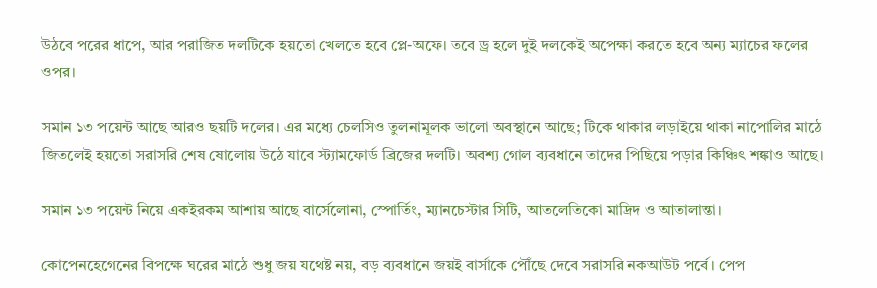উঠবে পরের ধাপে, আর পরাজিত দলটিকে হয়তো খেলতে হবে প্লে-অফে। তবে ড্র হলে দুই দলকেই অপেক্ষা করতে হবে অন্য ম্যাচের ফলের ওপর।

সমান ১৩ পয়েন্ট আছে আরও ছয়টি দলের। এর মধ্যে চেলসিও তুলনামূলক ভালো অবস্থানে আছে; টিকে থাকার লড়াইয়ে থাকা নাপোলির মাঠে জিতলেই হয়তো সরাসরি শেষ ষোলোয় উঠে যাবে স্ট্যামফোর্ড ব্রিজের দলটি। অবশ্য গোল ব্যবধানে তাদের পিছিয়ে পড়ার কিঞ্চিৎ শঙ্কাও আছে।

সমান ১৩ পয়েন্ট নিয়ে একইরকম আশায় আছে বার্সেলোনা, স্পোর্তিং, ম্যানচেস্টার সিটি, আতলেতিকো মাদ্রিদ ও আতালান্তা।

কোপেনহেগেনের বিপক্ষে ঘরের মাঠে শুধু জয় যথেষ্ট নয়, বড় ব্যবধানে জয়ই বার্সাকে পৌঁছে দেবে সরাসরি নকআউট পর্বে। পেপ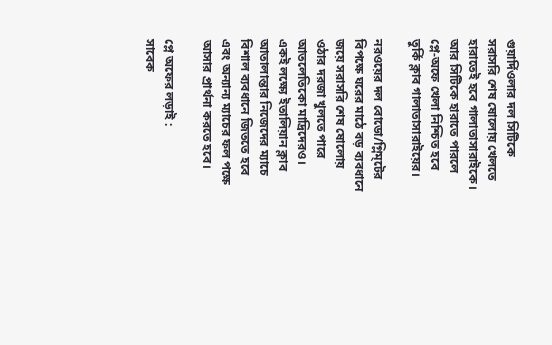গুয়ার্দিওলার দল সিটিকে সরাসরি শেষ ষোলোয় খেলতে হারাতেই হবে গালাতাসারাইকে। আর সিটিকে হারাতে পারলে প্লে-অফে খেলা নিশ্চিত হবে তুর্কি ক্লাব গালাতাসারাইয়ের।

নরওয়ের দল বোডো/গ্লিম্টের বিপক্ষে ঘরের মাঠে বড় ব্যবধানে জয়ে সরাসরি শেষ ষোলোয় ওঠার দরজা খুলতে পারে আতলেতিকো মাদ্রিদেরও। একই লক্ষ্যে ইতালিয়ান ক্লাব আতালান্তার নিজেদের ম্যাচে বিশাল ব্যবধানে জিততে হবে এবং অন্যান্য ম্যাচের ফল পক্ষে আসার প্রার্থনা করতে হবে।

প্লে অফের লড়াই :
সাবেক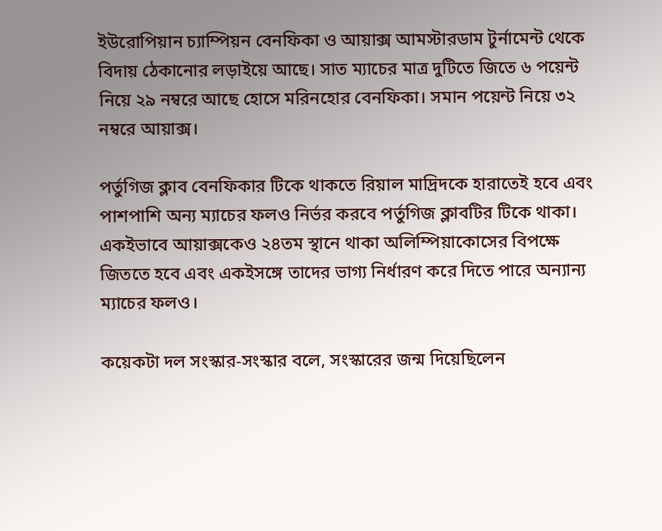ইউরোপিয়ান চ্যাম্পিয়ন বেনফিকা ও আয়াক্স আমস্টারডাম টুর্নামেন্ট থেকে বিদায় ঠেকানোর লড়াইয়ে আছে। সাত ম্যাচের মাত্র দুটিতে জিতে ৬ পয়েন্ট নিয়ে ২৯ নম্বরে আছে হোসে মরিনহোর বেনফিকা। সমান পয়েন্ট নিয়ে ৩২ নম্বরে আয়াক্স।

পর্তুগিজ ক্লাব বেনফিকার টিকে থাকতে রিয়াল মাদ্রিদকে হারাতেই হবে এবং পাশপাশি অন্য ম্যাচের ফলও নির্ভর করবে পর্তুগিজ ক্লাবটির টিকে থাকা। একইভাবে আয়াক্সকেও ২৪তম স্থানে থাকা অলিম্পিয়াকোসের বিপক্ষে জিততে হবে এবং একইসঙ্গে তাদের ভাগ্য নির্ধারণ করে দিতে পারে অন্যান্য ম্যাচের ফলও।

কয়েকটা দল সংস্কার-সংস্কার বলে, সংস্কারের জন্ম দিয়েছিলেন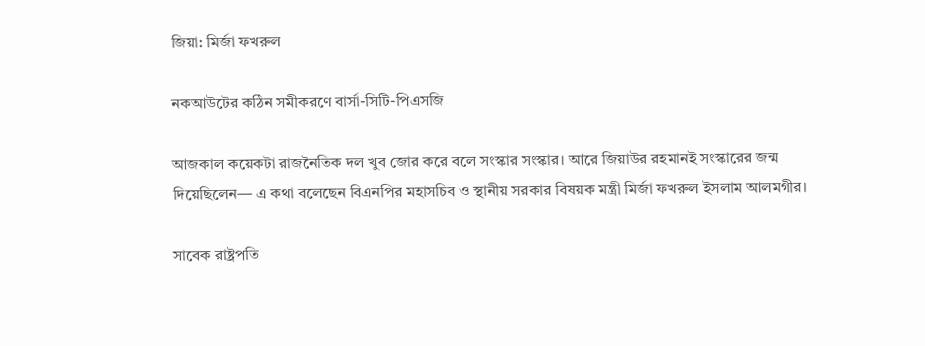জিয়া: মির্জা ফখরুল

নকআউটের কঠিন সমীকরণে বার্সা-সিটি-পিএসজি

আজকাল কয়েকটা রাজনৈতিক দল খুব জোর করে বলে সংস্কার সংস্কার। আরে জিয়াউর রহমানই সংস্কারের জন্ম দিয়েছিলেন— এ কথা বলেছেন বিএনপির মহাসচিব ও স্থানীয় সরকার বিষয়ক মন্ত্রী মির্জা ফখরুল ইসলাম আলমগীর।

সাবেক রাষ্ট্রপতি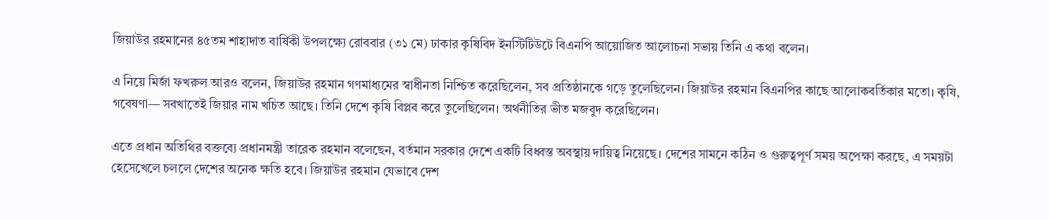জিয়াউর রহমানের ৪৫তম শাহাদাত বার্ষিকী উপলক্ষ্যে রোববার (৩১ মে) ঢাকার কৃষিবিদ ইনস্টিটিউটে বিএনপি আয়োজিত আলোচনা সভায় তিনি এ কথা বলেন।

এ নিয়ে মির্জা ফখরুল আরও বলেন, জিয়াউর রহমান গণমাধ্যমের স্বাধীনতা নিশ্চিত করেছিলেন, সব প্রতিষ্ঠানকে গড়ে তুলেছিলেন। জিয়াউর রহমান বিএনপির কাছে আলোকবর্তিকার মতো। কৃষি, গবেষণা— সবখাতেই জিয়ার নাম খচিত আছে। তিনি দেশে কৃষি বিপ্লব করে তুলেছিলেন। অর্থনীতির ভীত মজবুদ করেছিলেন।

এতে প্রধান অতিথির বক্তব্যে প্রধানমন্ত্রী তারেক রহমান বলেছেন, বর্তমান সরকার দেশে একটি বিধ্বস্ত অবস্থায় দায়িত্ব নিয়েছে। দেশের সামনে কঠিন ও গুরুত্বপূর্ণ সময় অপেক্ষা করছে, এ সময়টা হেসেখেলে চললে দেশের অনেক ক্ষতি হবে। জিয়াউর রহমান যেভাবে দেশ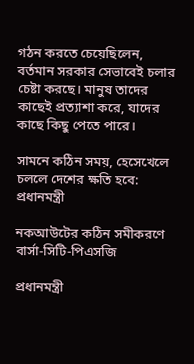গঠন করতে চেয়েছিলেন, বর্তমান সরকার সেভাবেই চলার চেষ্টা করছে। মানুষ তাদের কাছেই প্রত্যাশা করে, যাদের কাছে কিছু পেতে পারে।

সামনে কঠিন সময়, হেসেখেলে চললে দেশের ক্ষতি হবে: প্রধানমন্ত্রী

নকআউটের কঠিন সমীকরণে বার্সা-সিটি-পিএসজি

প্রধানমন্ত্রী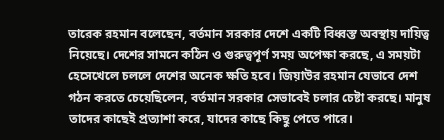তারেক রহমান বলেছেন, বর্তমান সরকার দেশে একটি বিধ্বস্ত অবস্থায় দায়িত্ব নিয়েছে। দেশের সামনে কঠিন ও গুরুত্বপূর্ণ সময় অপেক্ষা করছে, এ সময়টা হেসেখেলে চললে দেশের অনেক ক্ষতি হবে। জিয়াউর রহমান যেভাবে দেশ গঠন করতে চেয়েছিলেন, বর্তমান সরকার সেভাবেই চলার চেষ্টা করছে। মানুষ তাদের কাছেই প্রত্যাশা করে, যাদের কাছে কিছু পেতে পারে।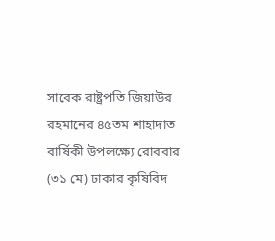সাবেক রাষ্ট্রপতি জিয়াউর রহমানের ৪৫তম শাহাদাত বার্ষিকী উপলক্ষ্যে রোববার (৩১ মে) ঢাকার কৃষিবিদ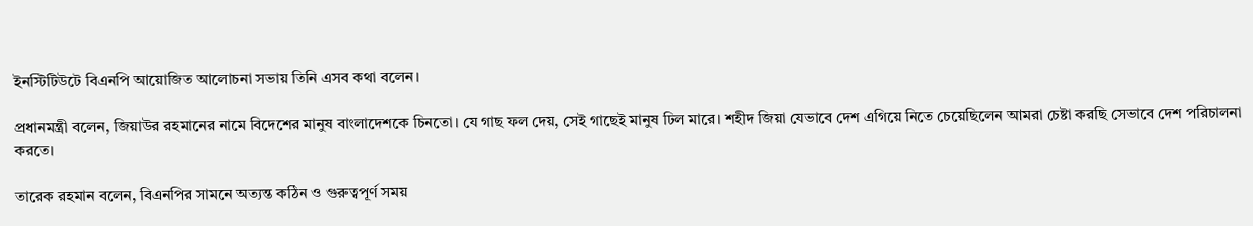ইনস্টিটিউটে বিএনপি আয়োজিত আলোচনা সভায় তিনি এসব কথা বলেন।

প্রধানমন্ত্রী বলেন, জিয়াউর রহমানের নামে বিদেশের মানুষ বাংলাদেশকে চিনতো। যে গাছ ফল দেয়, সেই গাছেই মানুষ ঢিল মারে। শহীদ জিয়া যেভাবে দেশ এগিয়ে নিতে চেয়েছিলেন আমরা চেষ্টা করছি সেভাবে দেশ পরিচালনা করতে।

তারেক রহমান বলেন, বিএনপির সামনে অত্যন্ত কঠিন ও গুরুত্বপূর্ণ সময়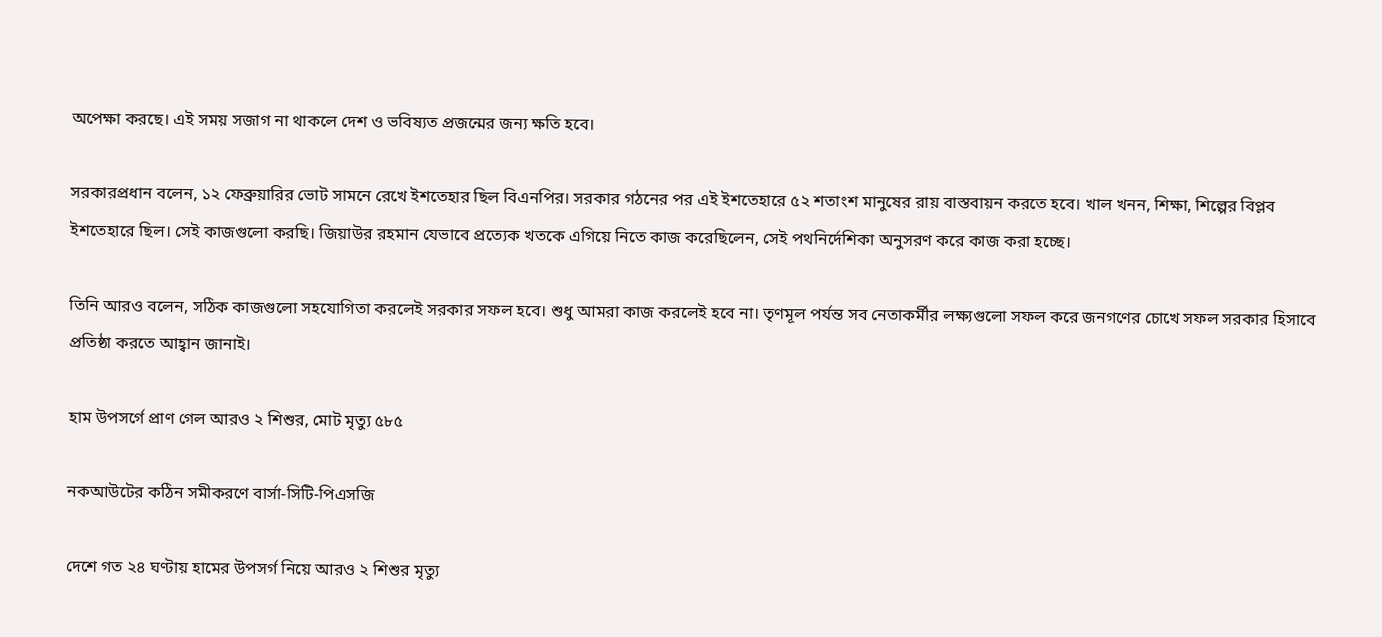অপেক্ষা করছে। এই সময় সজাগ না থাকলে দেশ ও ভবিষ্যত প্রজন্মের জন্য ক্ষতি হবে।

সরকারপ্রধান বলেন, ১২ ফেব্রুয়ারির ভোট সামনে রেখে ইশতেহার ছিল বিএনপির। সরকার গঠনের পর এই ইশতেহারে ৫২ শতাংশ মানুষের রায় বাস্তবায়ন করতে হবে। খাল খনন, শিক্ষা, শিল্পের বিপ্লব ইশতেহারে ছিল। সেই কাজগুলো করছি। জিয়াউর রহমান যেভাবে প্রত্যেক খতকে এগিয়ে নিতে কাজ করেছিলেন, সেই পথনির্দেশিকা অনুসরণ করে কাজ করা হচ্ছে।

তিনি আরও বলেন, সঠিক কাজগুলো সহযোগিতা করলেই সরকার সফল হবে। শুধু আমরা কাজ করলেই হবে না। তৃণমূল পর্যন্ত সব নেতাকর্মীর লক্ষ্যগুলো সফল করে জনগণের চোখে সফল সরকার হিসাবে প্রতিষ্ঠা করতে আহ্বান জানাই।

হাম উপসর্গে প্রাণ গেল আরও ২ শিশুর, মোট মৃত্যু ৫৮৫

নকআউটের কঠিন সমীকরণে বার্সা-সিটি-পিএসজি

দেশে গত ২৪ ঘণ্টায় হামের উপসর্গ নিয়ে আরও ২ শিশুর মৃত্যু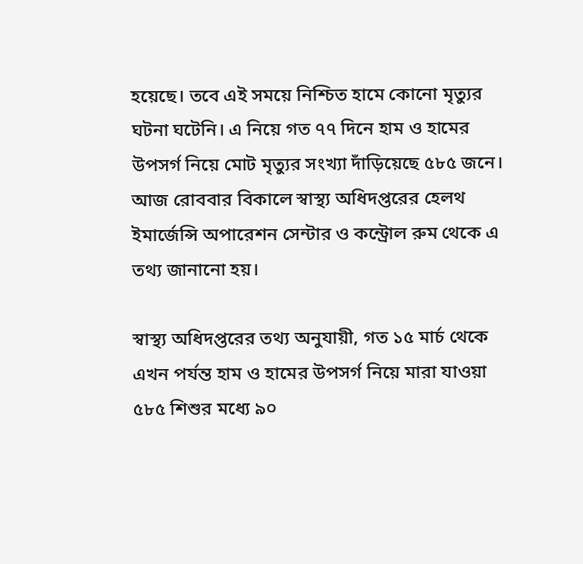হয়েছে। তবে এই সময়ে নিশ্চিত হামে কোনো মৃত্যুর ঘটনা ঘটেনি। এ নিয়ে গত ৭৭ দিনে হাম ও হামের উপসর্গ নিয়ে মোট মৃত্যুর সংখ্যা দাঁড়িয়েছে ৫৮৫ জনে। আজ রোববার বিকালে স্বাস্থ্য অধিদপ্তরের হেলথ ইমার্জেন্সি অপারেশন সেন্টার ও কন্ট্রোল রুম থেকে এ তথ্য জানানো হয়।

স্বাস্থ্য অধিদপ্তরের তথ্য অনুযায়ী, গত ১৫ মার্চ থেকে এখন পর্যন্ত হাম ও হামের উপসর্গ নিয়ে মারা যাওয়া ৫৮৫ শিশুর মধ্যে ৯০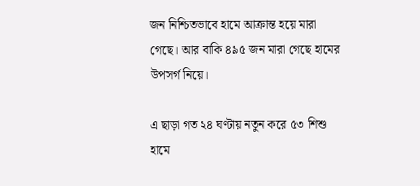জন নিশ্চিতভাবে হামে আক্রান্ত হয়ে মারা গেছে। আর বাকি ৪৯৫ জন মারা গেছে হামের উপসর্গ নিয়ে।

এ ছাড়া গত ২৪ ঘণ্টায় নতুন করে ৫৩ শিশু হামে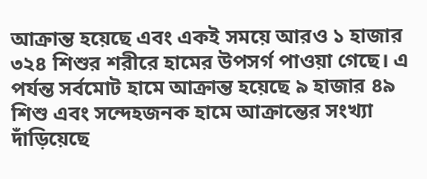আক্রান্ত হয়েছে এবং একই সময়ে আরও ১ হাজার ৩২৪ শিশুর শরীরে হামের উপসর্গ পাওয়া গেছে। এ পর্যন্ত সর্বমোট হামে আক্রান্ত হয়েছে ৯ হাজার ৪৯ শিশু এবং সন্দেহজনক হামে আক্রান্তের সংখ্যা দাঁড়িয়েছে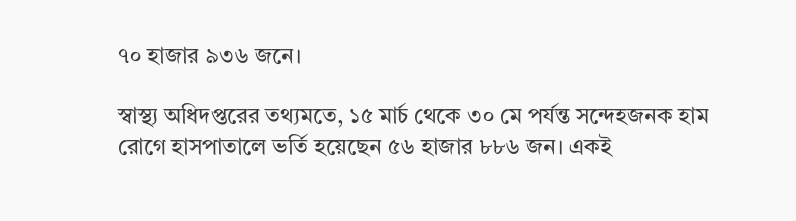৭০ হাজার ৯৩৬ জনে।

স্বাস্থ্য অধিদপ্তরের তথ্যমতে, ১৫ মার্চ থেকে ৩০ মে পর্যন্ত সন্দেহজনক হাম রোগে হাসপাতালে ভর্তি হয়েছেন ৫৬ হাজার ৮৮৬ জন। একই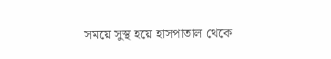সময়ে সুস্থ হয়ে হাসপাতাল থেকে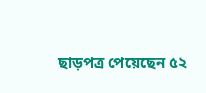ছাড়পত্র পেয়েছেন ৫২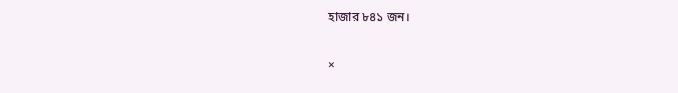হাজার ৮৪১ জন।

×